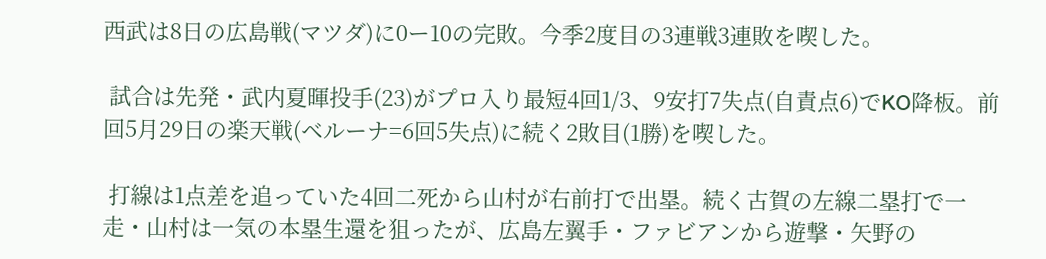西武は8日の広島戦(マツダ)に0ー10の完敗。今季2度目の3連戦3連敗を喫した。

 試合は先発・武内夏暉投手(23)がプロ入り最短4回1/3、9安打7失点(自責点6)でKO降板。前回5月29日の楽天戦(ベルーナ=6回5失点)に続く2敗目(1勝)を喫した。

 打線は1点差を追っていた4回二死から山村が右前打で出塁。続く古賀の左線二塁打で一走・山村は一気の本塁生還を狙ったが、広島左翼手・ファビアンから遊撃・矢野の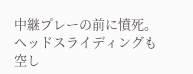中継プレーの前に憤死。ヘッドスライディングも空し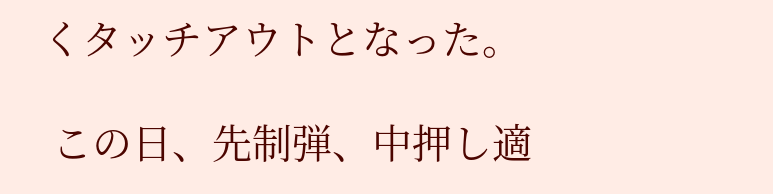くタッチアウトとなった。

 この日、先制弾、中押し適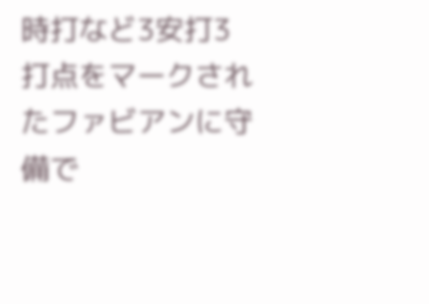時打など3安打3打点をマークされたファビアンに守備で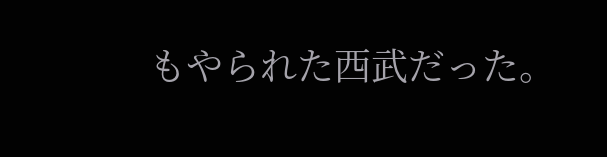もやられた西武だった。